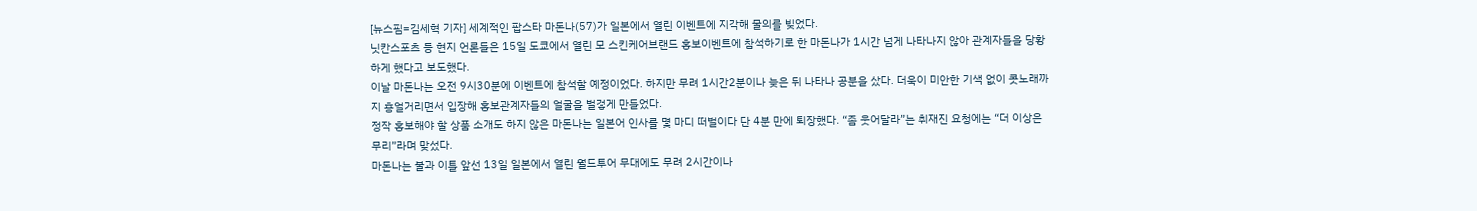[뉴스핌=김세혁 기자] 세계적인 팝스타 마돈나(57)가 일본에서 열린 이벤트에 지각해 물의를 빚었다.
닛칸스포츠 등 현지 언론들은 15일 도쿄에서 열린 모 스킨케어브랜드 홍보이벤트에 참석하기로 한 마돈나가 1시간 넘게 나타나지 않아 관계자들을 당황하게 했다고 보도했다.
이날 마돈나는 오전 9시30분에 이벤트에 참석할 예정이었다. 하지만 무려 1시간2분이나 늦은 뒤 나타나 공분을 샀다. 더욱이 미안한 기색 없이 콧노래까지 흥얼거리면서 입장해 홍보관계자들의 얼굴을 벌겋게 만들었다.
정작 홍보해야 할 상품 소개도 하지 않은 마돈나는 일본어 인사를 몇 마디 떠벌이다 단 4분 만에 퇴장했다. “좀 웃어달라”는 취재진 요청에는 “더 이상은 무리”라며 맞섰다.
마돈나는 불과 이틀 앞선 13일 일본에서 열린 월드투어 무대에도 무려 2시간이나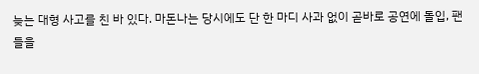늦는 대형 사고를 친 바 있다. 마돈나는 당시에도 단 한 마디 사과 없이 곧바로 공연에 돌입, 팬들을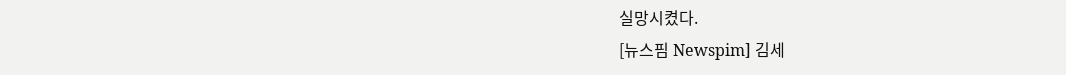실망시켰다.
[뉴스핌 Newspim] 김세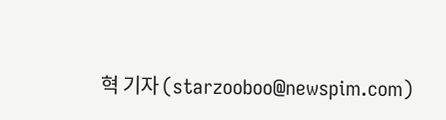혁 기자 (starzooboo@newspim.com)